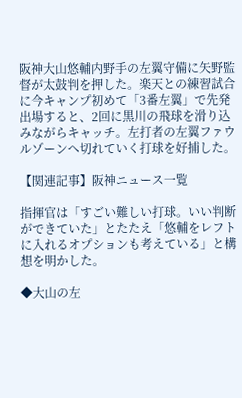阪神大山悠輔内野手の左翼守備に矢野監督が太鼓判を押した。楽天との練習試合に今キャンプ初めて「3番左翼」で先発出場すると、2回に黒川の飛球を滑り込みながらキャッチ。左打者の左翼ファウルゾーンへ切れていく打球を好捕した。

【関連記事】阪神ニュース一覧

指揮官は「すごい難しい打球。いい判断ができていた」とたたえ「悠輔をレフトに入れるオプションも考えている」と構想を明かした。

◆大山の左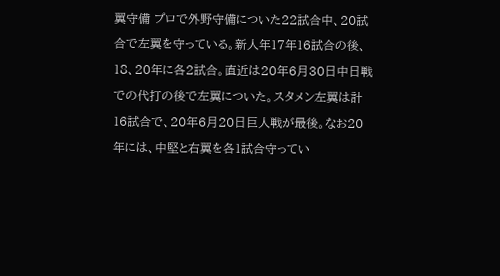翼守備 プロで外野守備についた22試合中、20試合で左翼を守っている。新人年17年16試合の後、18、20年に各2試合。直近は20年6月30日中日戦での代打の後で左翼についた。スタメン左翼は計16試合で、20年6月20日巨人戦が最後。なお20年には、中堅と右翼を各1試合守ってい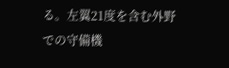る。左翼21度を含む外野での守備機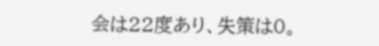会は22度あり、失策は0。